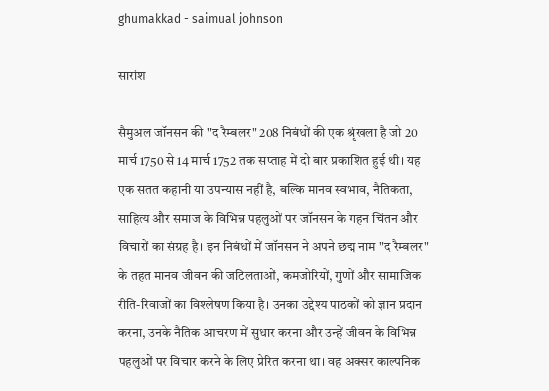ghumakkad - saimual johnson

सारांश

सैमुअल जॉनसन की "द रैम्बलर" 208 निबंधों की एक श्रृंखला है जो 20 मार्च 1750 से 14 मार्च 1752 तक सप्ताह में दो बार प्रकाशित हुई थी। यह एक सतत कहानी या उपन्यास नहीं है, बल्कि मानव स्वभाव, नैतिकता, साहित्य और समाज के विभिन्न पहलुओं पर जॉनसन के गहन चिंतन और विचारों का संग्रह है। इन निबंधों में जॉनसन ने अपने छद्म नाम "द रैम्बलर" के तहत मानव जीवन की जटिलताओं, कमजोरियों, गुणों और सामाजिक रीति-रिवाजों का विश्लेषण किया है। उनका उद्देश्य पाठकों को ज्ञान प्रदान करना, उनके नैतिक आचरण में सुधार करना और उन्हें जीवन के विभिन्न पहलुओं पर विचार करने के लिए प्रेरित करना था। वह अक्सर काल्पनिक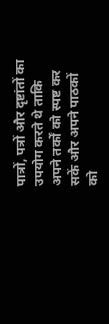पात्रों, पत्रों और दृष्टांतों का उपयोग करते थे ताकि अपने तर्कों को स्पष्ट कर सकें और अपने पाठकों को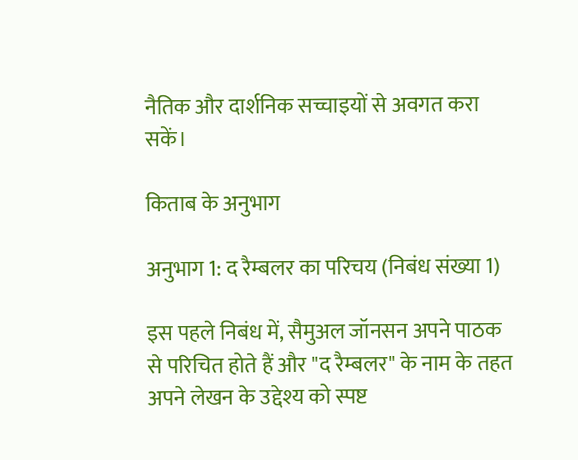नैतिक और दार्शनिक सच्चाइयों से अवगत करा सकें।

किताब के अनुभाग

अनुभाग 1: द रैम्बलर का परिचय (निबंध संख्या 1)

इस पहले निबंध में, सैमुअल जॉनसन अपने पाठक से परिचित होते हैं और "द रैम्बलर" के नाम के तहत अपने लेखन के उद्देश्य को स्पष्ट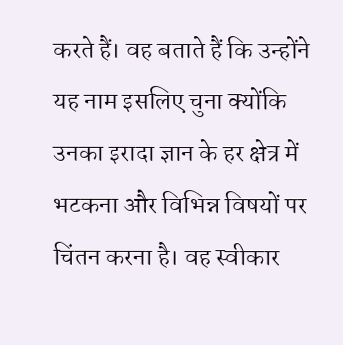करते हैं। वह बताते हैं कि उन्होंने यह नाम इसलिए चुना क्योंकि उनका इरादा ज्ञान के हर क्षेत्र में भटकना और विभिन्न विषयों पर चिंतन करना है। वह स्वीकार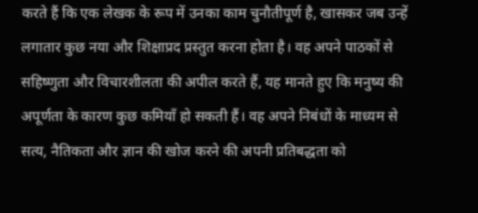करते हैं कि एक लेखक के रूप में उनका काम चुनौतीपूर्ण है, खासकर जब उन्हें लगातार कुछ नया और शिक्षाप्रद प्रस्तुत करना होता है। वह अपने पाठकों से सहिष्णुता और विचारशीलता की अपील करते हैं, यह मानते हुए कि मनुष्य की अपूर्णता के कारण कुछ कमियाँ हो सकती हैं। वह अपने निबंधों के माध्यम से सत्य, नैतिकता और ज्ञान की खोज करने की अपनी प्रतिबद्धता को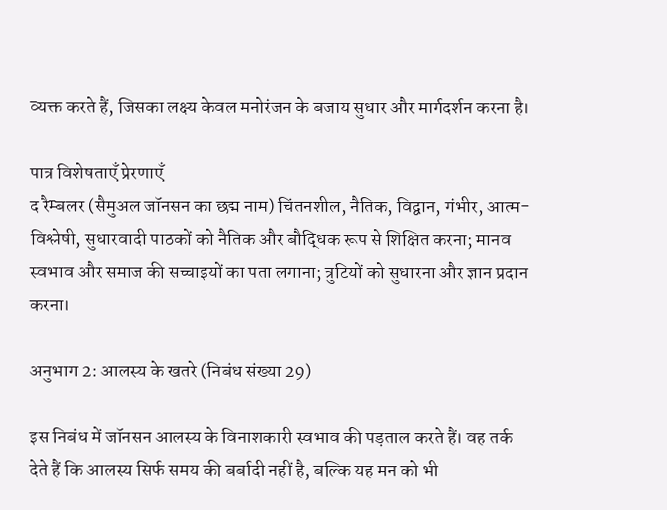व्यक्त करते हैं, जिसका लक्ष्य केवल मनोरंजन के बजाय सुधार और मार्गदर्शन करना है।

पात्र विशेषताएँ प्रेरणाएँ
द रैम्बलर (सैमुअल जॉनसन का छद्म नाम) चिंतनशील, नैतिक, विद्वान, गंभीर, आत्म-विश्लेषी, सुधारवादी पाठकों को नैतिक और बौद्धिक रूप से शिक्षित करना; मानव स्वभाव और समाज की सच्चाइयों का पता लगाना; त्रुटियों को सुधारना और ज्ञान प्रदान करना।

अनुभाग 2: आलस्य के खतरे (निबंध संख्या 29)

इस निबंध में जॉनसन आलस्य के विनाशकारी स्वभाव की पड़ताल करते हैं। वह तर्क देते हैं कि आलस्य सिर्फ समय की बर्बादी नहीं है, बल्कि यह मन को भी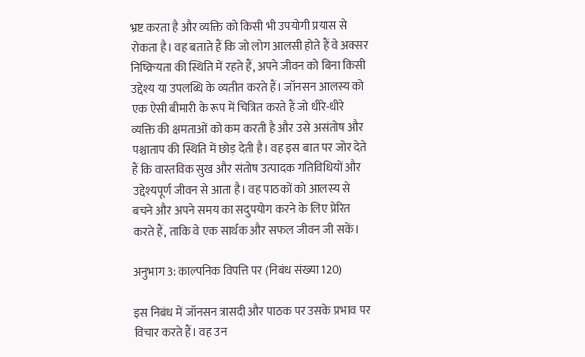भ्रष्ट करता है और व्यक्ति को किसी भी उपयोगी प्रयास से रोकता है। वह बताते हैं कि जो लोग आलसी होते हैं वे अक्सर निष्क्रियता की स्थिति में रहते हैं, अपने जीवन को बिना किसी उद्देश्य या उपलब्धि के व्यतीत करते हैं। जॉनसन आलस्य को एक ऐसी बीमारी के रूप में चित्रित करते हैं जो धीरे-धीरे व्यक्ति की क्षमताओं को कम करती है और उसे असंतोष और पश्चाताप की स्थिति में छोड़ देती है। वह इस बात पर जोर देते हैं कि वास्तविक सुख और संतोष उत्पादक गतिविधियों और उद्देश्यपूर्ण जीवन से आता है। वह पाठकों को आलस्य से बचने और अपने समय का सदुपयोग करने के लिए प्रेरित करते हैं, ताकि वे एक सार्थक और सफल जीवन जी सकें।

अनुभाग 3: काल्पनिक विपत्ति पर (निबंध संख्या 120)

इस निबंध में जॉनसन त्रासदी और पाठक पर उसके प्रभाव पर विचार करते हैं। वह उन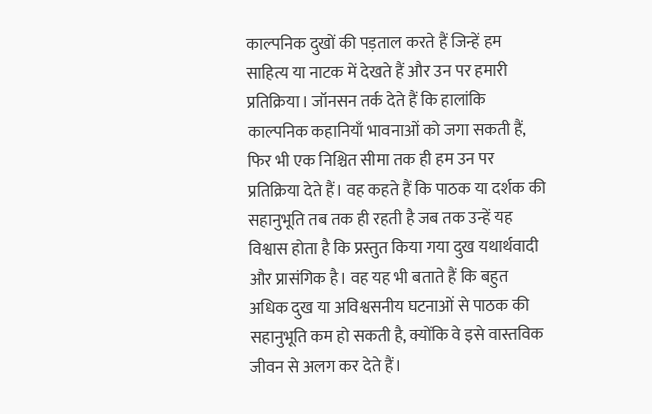काल्पनिक दुखों की पड़ताल करते हैं जिन्हें हम साहित्य या नाटक में देखते हैं और उन पर हमारी प्रतिक्रिया। जॉनसन तर्क देते हैं कि हालांकि काल्पनिक कहानियाँ भावनाओं को जगा सकती हैं, फिर भी एक निश्चित सीमा तक ही हम उन पर प्रतिक्रिया देते हैं। वह कहते हैं कि पाठक या दर्शक की सहानुभूति तब तक ही रहती है जब तक उन्हें यह विश्वास होता है कि प्रस्तुत किया गया दुख यथार्थवादी और प्रासंगिक है। वह यह भी बताते हैं कि बहुत अधिक दुख या अविश्वसनीय घटनाओं से पाठक की सहानुभूति कम हो सकती है, क्योंकि वे इसे वास्तविक जीवन से अलग कर देते हैं।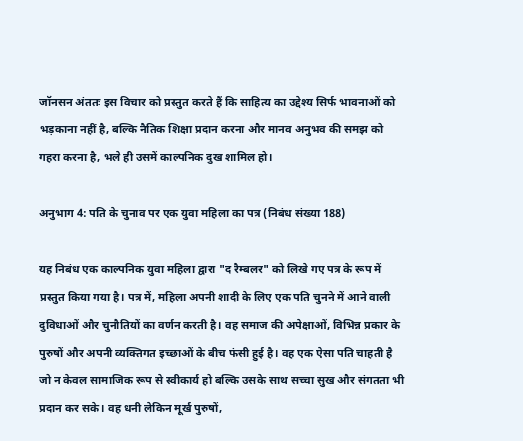जॉनसन अंततः इस विचार को प्रस्तुत करते हैं कि साहित्य का उद्देश्य सिर्फ भावनाओं को भड़काना नहीं है, बल्कि नैतिक शिक्षा प्रदान करना और मानव अनुभव की समझ को गहरा करना है, भले ही उसमें काल्पनिक दुख शामिल हो।

अनुभाग 4: पति के चुनाव पर एक युवा महिला का पत्र (निबंध संख्या 188)

यह निबंध एक काल्पनिक युवा महिला द्वारा "द रैम्बलर" को लिखे गए पत्र के रूप में प्रस्तुत किया गया है। पत्र में, महिला अपनी शादी के लिए एक पति चुनने में आने वाली दुविधाओं और चुनौतियों का वर्णन करती है। वह समाज की अपेक्षाओं, विभिन्न प्रकार के पुरुषों और अपनी व्यक्तिगत इच्छाओं के बीच फंसी हुई है। वह एक ऐसा पति चाहती है जो न केवल सामाजिक रूप से स्वीकार्य हो बल्कि उसके साथ सच्चा सुख और संगतता भी प्रदान कर सके। वह धनी लेकिन मूर्ख पुरुषों,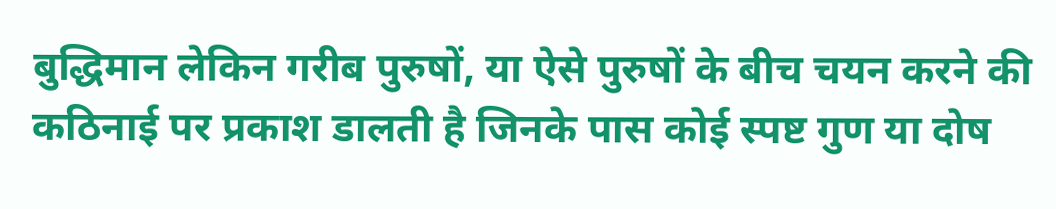बुद्धिमान लेकिन गरीब पुरुषों, या ऐसे पुरुषों के बीच चयन करने की कठिनाई पर प्रकाश डालती है जिनके पास कोई स्पष्ट गुण या दोष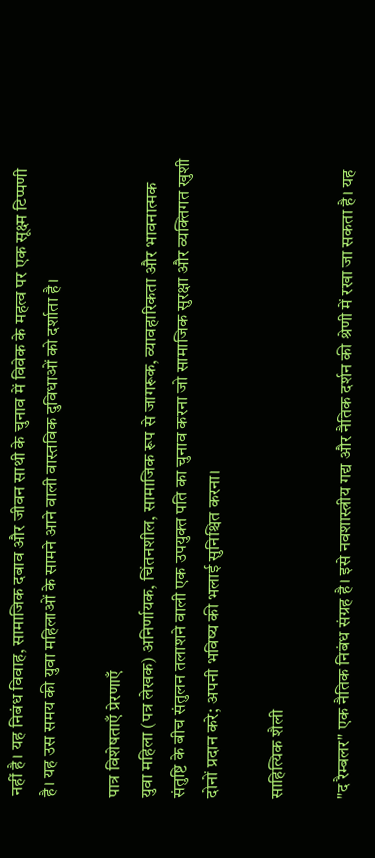नहीं है। यह निबंध विवाह, सामाजिक दबाव और जीवन साथी के चुनाव में विवेक के महत्व पर एक सूक्ष्म टिप्पणी है। यह उस समय की युवा महिलाओं के सामने आने वाली वास्तविक दुविधाओं को दर्शाता है।

पात्र विशेषताएँ प्रेरणाएँ
युवा महिला (पत्र लेखक) अनिर्णायक, चिंतनशील, सामाजिक रूप से जागरूक, व्यावहारिकता और भावनात्मक संतुष्टि के बीच संतुलन तलाशने वाली एक उपयुक्त पति का चुनाव करना जो सामाजिक सुरक्षा और व्यक्तिगत खुशी दोनों प्रदान करे; अपनी भविष्य की भलाई सुनिश्चित करना।

साहित्यिक शैली

"द रैम्बलर" एक नैतिक निबंध संग्रह है। इसे नवशास्त्रीय गद्य और नैतिक दर्शन की श्रेणी में रखा जा सकता है। यह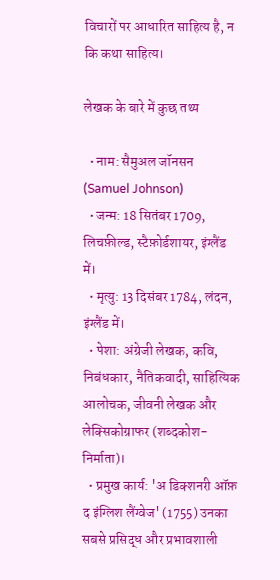विचारों पर आधारित साहित्य है, न कि कथा साहित्य।

लेखक के बारे में कुछ तथ्य

  • नाम: सैमुअल जॉनसन (Samuel Johnson)
  • जन्म: 18 सितंबर 1709, लिचफ़ील्ड, स्टैफ़ोर्डशायर, इंग्लैंड में।
  • मृत्यु: 13 दिसंबर 1784, लंदन, इंग्लैंड में।
  • पेशा: अंग्रेजी लेखक, कवि, निबंधकार, नैतिकवादी, साहित्यिक आलोचक, जीवनी लेखक और लेक्सिकोग्राफर (शब्दकोश-निर्माता)।
  • प्रमुख कार्य: 'अ डिक्शनरी ऑफ़ द इंग्लिश लैंग्वेज' (1755) उनका सबसे प्रसिद्ध और प्रभावशाली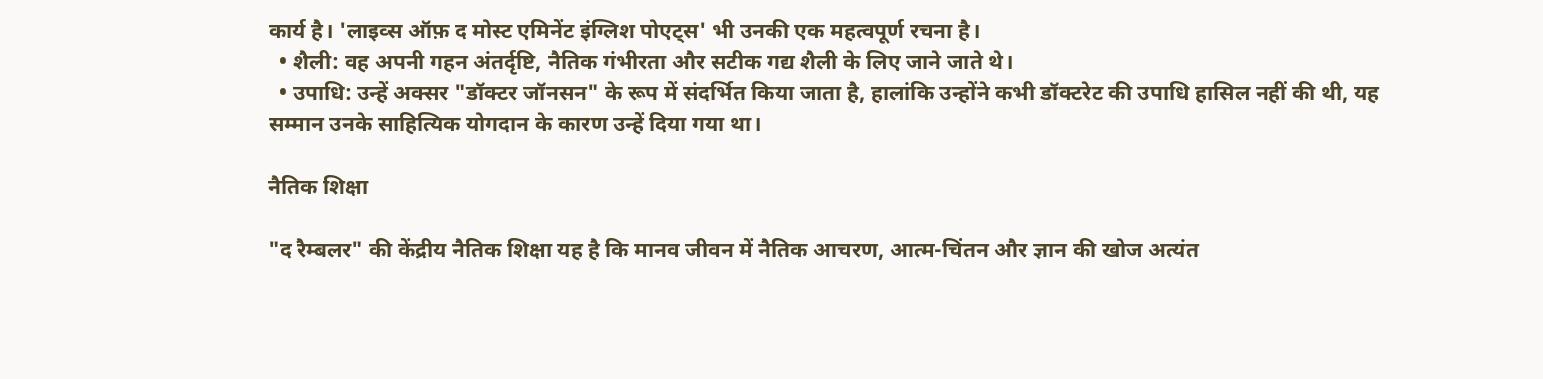कार्य है। 'लाइव्स ऑफ़ द मोस्ट एमिनेंट इंग्लिश पोएट्स' भी उनकी एक महत्वपूर्ण रचना है।
  • शैली: वह अपनी गहन अंतर्दृष्टि, नैतिक गंभीरता और सटीक गद्य शैली के लिए जाने जाते थे।
  • उपाधि: उन्हें अक्सर "डॉक्टर जॉनसन" के रूप में संदर्भित किया जाता है, हालांकि उन्होंने कभी डॉक्टरेट की उपाधि हासिल नहीं की थी, यह सम्मान उनके साहित्यिक योगदान के कारण उन्हें दिया गया था।

नैतिक शिक्षा

"द रैम्बलर" की केंद्रीय नैतिक शिक्षा यह है कि मानव जीवन में नैतिक आचरण, आत्म-चिंतन और ज्ञान की खोज अत्यंत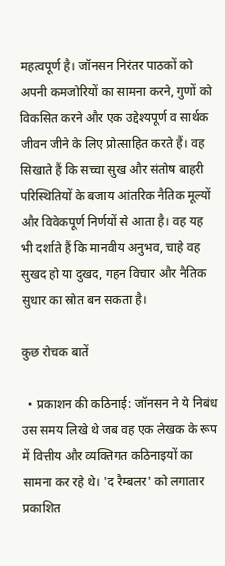महत्वपूर्ण है। जॉनसन निरंतर पाठकों को अपनी कमजोरियों का सामना करने, गुणों को विकसित करने और एक उद्देश्यपूर्ण व सार्थक जीवन जीने के लिए प्रोत्साहित करते हैं। वह सिखाते हैं कि सच्चा सुख और संतोष बाहरी परिस्थितियों के बजाय आंतरिक नैतिक मूल्यों और विवेकपूर्ण निर्णयों से आता है। वह यह भी दर्शाते हैं कि मानवीय अनुभव, चाहे वह सुखद हो या दुखद, गहन विचार और नैतिक सुधार का स्रोत बन सकता है।

कुछ रोचक बातें

  • प्रकाशन की कठिनाई: जॉनसन ने ये निबंध उस समय लिखे थे जब वह एक लेखक के रूप में वित्तीय और व्यक्तिगत कठिनाइयों का सामना कर रहे थे। 'द रैम्बलर' को लगातार प्रकाशित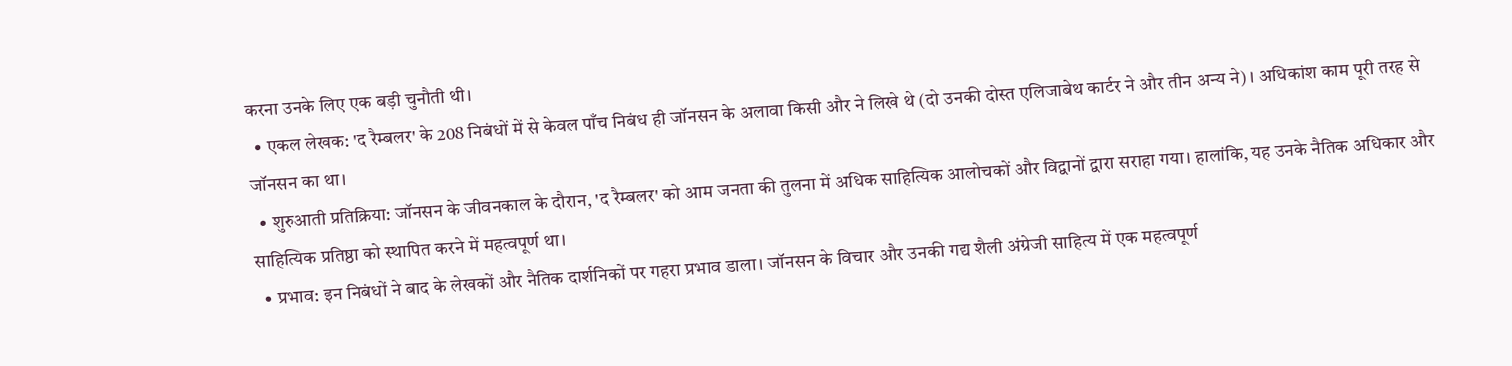करना उनके लिए एक बड़ी चुनौती थी।
  • एकल लेखक: 'द रैम्बलर' के 208 निबंधों में से केवल पाँच निबंध ही जॉनसन के अलावा किसी और ने लिखे थे (दो उनकी दोस्त एलिजाबेथ कार्टर ने और तीन अन्य ने)। अधिकांश काम पूरी तरह से जॉनसन का था।
  • शुरुआती प्रतिक्रिया: जॉनसन के जीवनकाल के दौरान, 'द रैम्बलर' को आम जनता की तुलना में अधिक साहित्यिक आलोचकों और विद्वानों द्वारा सराहा गया। हालांकि, यह उनके नैतिक अधिकार और साहित्यिक प्रतिष्ठा को स्थापित करने में महत्वपूर्ण था।
  • प्रभाव: इन निबंधों ने बाद के लेखकों और नैतिक दार्शनिकों पर गहरा प्रभाव डाला। जॉनसन के विचार और उनकी गद्य शैली अंग्रेजी साहित्य में एक महत्वपूर्ण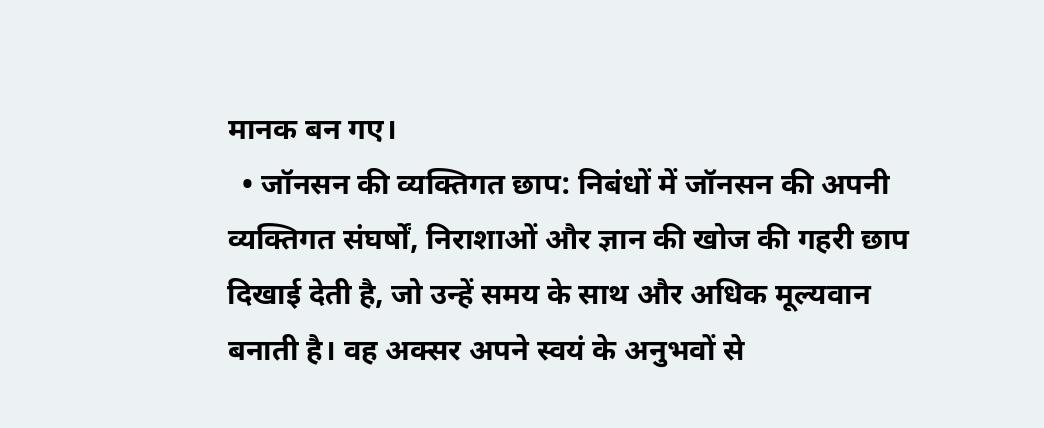मानक बन गए।
  • जॉनसन की व्यक्तिगत छाप: निबंधों में जॉनसन की अपनी व्यक्तिगत संघर्षों, निराशाओं और ज्ञान की खोज की गहरी छाप दिखाई देती है, जो उन्हें समय के साथ और अधिक मूल्यवान बनाती है। वह अक्सर अपने स्वयं के अनुभवों से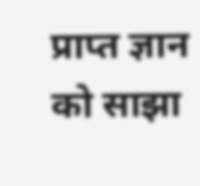प्राप्त ज्ञान को साझा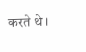करते थे।